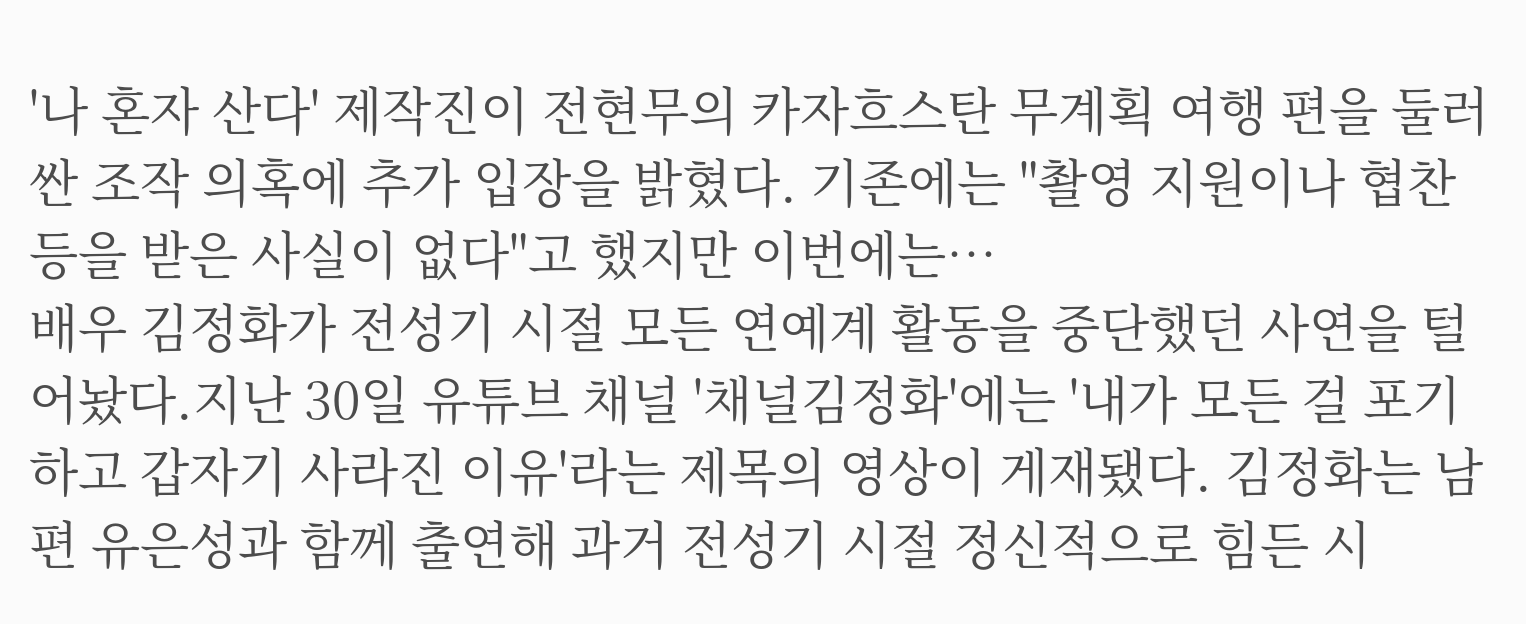'나 혼자 산다' 제작진이 전현무의 카자흐스탄 무계획 여행 편을 둘러싼 조작 의혹에 추가 입장을 밝혔다. 기존에는 "촬영 지원이나 협찬 등을 받은 사실이 없다"고 했지만 이번에는…
배우 김정화가 전성기 시절 모든 연예계 활동을 중단했던 사연을 털어놨다.지난 30일 유튜브 채널 '채널김정화'에는 '내가 모든 걸 포기하고 갑자기 사라진 이유'라는 제목의 영상이 게재됐다. 김정화는 남편 유은성과 함께 출연해 과거 전성기 시절 정신적으로 힘든 시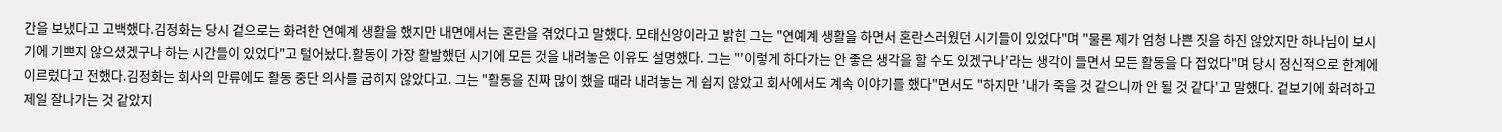간을 보냈다고 고백했다.김정화는 당시 겉으로는 화려한 연예계 생활을 했지만 내면에서는 혼란을 겪었다고 말했다. 모태신앙이라고 밝힌 그는 "연예계 생활을 하면서 혼란스러웠던 시기들이 있었다"며 "물론 제가 엄청 나쁜 짓을 하진 않았지만 하나님이 보시기에 기쁘지 않으셨겠구나 하는 시간들이 있었다"고 털어놨다.활동이 가장 활발했던 시기에 모든 것을 내려놓은 이유도 설명했다. 그는 "'이렇게 하다가는 안 좋은 생각을 할 수도 있겠구나'라는 생각이 들면서 모든 활동을 다 접었다"며 당시 정신적으로 한계에 이르렀다고 전했다.김정화는 회사의 만류에도 활동 중단 의사를 굽히지 않았다고. 그는 "활동을 진짜 많이 했을 때라 내려놓는 게 쉽지 않았고 회사에서도 계속 이야기를 했다"면서도 "하지만 '내가 죽을 것 같으니까 안 될 것 같다'고 말했다. 겉보기에 화려하고 제일 잘나가는 것 같았지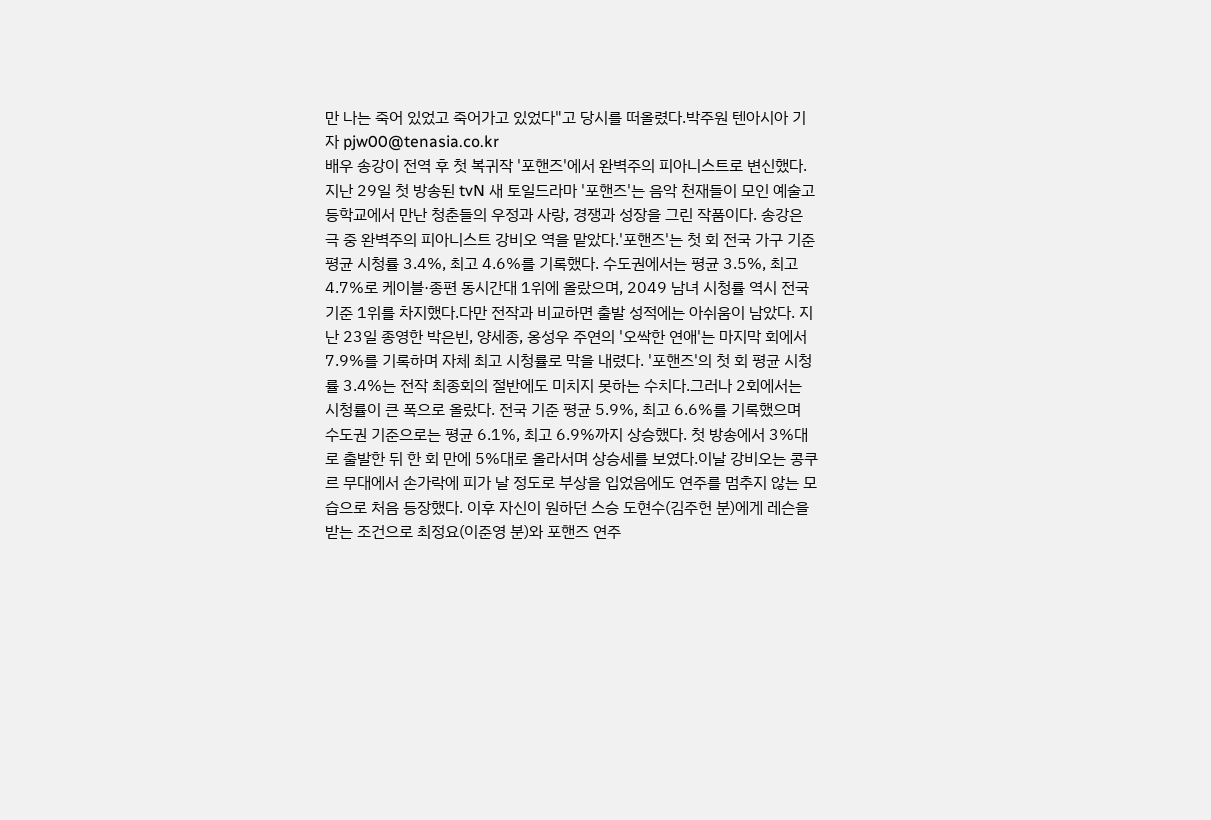만 나는 죽어 있었고 죽어가고 있었다"고 당시를 떠올렸다.박주원 텐아시아 기자 pjw00@tenasia.co.kr
배우 송강이 전역 후 첫 복귀작 '포핸즈'에서 완벽주의 피아니스트로 변신했다.지난 29일 첫 방송된 tvN 새 토일드라마 '포핸즈'는 음악 천재들이 모인 예술고등학교에서 만난 청춘들의 우정과 사랑, 경쟁과 성장을 그린 작품이다. 송강은 극 중 완벽주의 피아니스트 강비오 역을 맡았다.'포핸즈'는 첫 회 전국 가구 기준 평균 시청률 3.4%, 최고 4.6%를 기록했다. 수도권에서는 평균 3.5%, 최고 4.7%로 케이블·종편 동시간대 1위에 올랐으며, 2049 남녀 시청률 역시 전국 기준 1위를 차지했다.다만 전작과 비교하면 출발 성적에는 아쉬움이 남았다. 지난 23일 종영한 박은빈, 양세종, 옹성우 주연의 '오싹한 연애'는 마지막 회에서 7.9%를 기록하며 자체 최고 시청률로 막을 내렸다. '포핸즈'의 첫 회 평균 시청률 3.4%는 전작 최종회의 절반에도 미치지 못하는 수치다.그러나 2회에서는 시청률이 큰 폭으로 올랐다. 전국 기준 평균 5.9%, 최고 6.6%를 기록했으며 수도권 기준으로는 평균 6.1%, 최고 6.9%까지 상승했다. 첫 방송에서 3%대로 출발한 뒤 한 회 만에 5%대로 올라서며 상승세를 보였다.이날 강비오는 콩쿠르 무대에서 손가락에 피가 날 정도로 부상을 입었음에도 연주를 멈추지 않는 모습으로 처음 등장했다. 이후 자신이 원하던 스승 도현수(김주헌 분)에게 레슨을 받는 조건으로 최정요(이준영 분)와 포핸즈 연주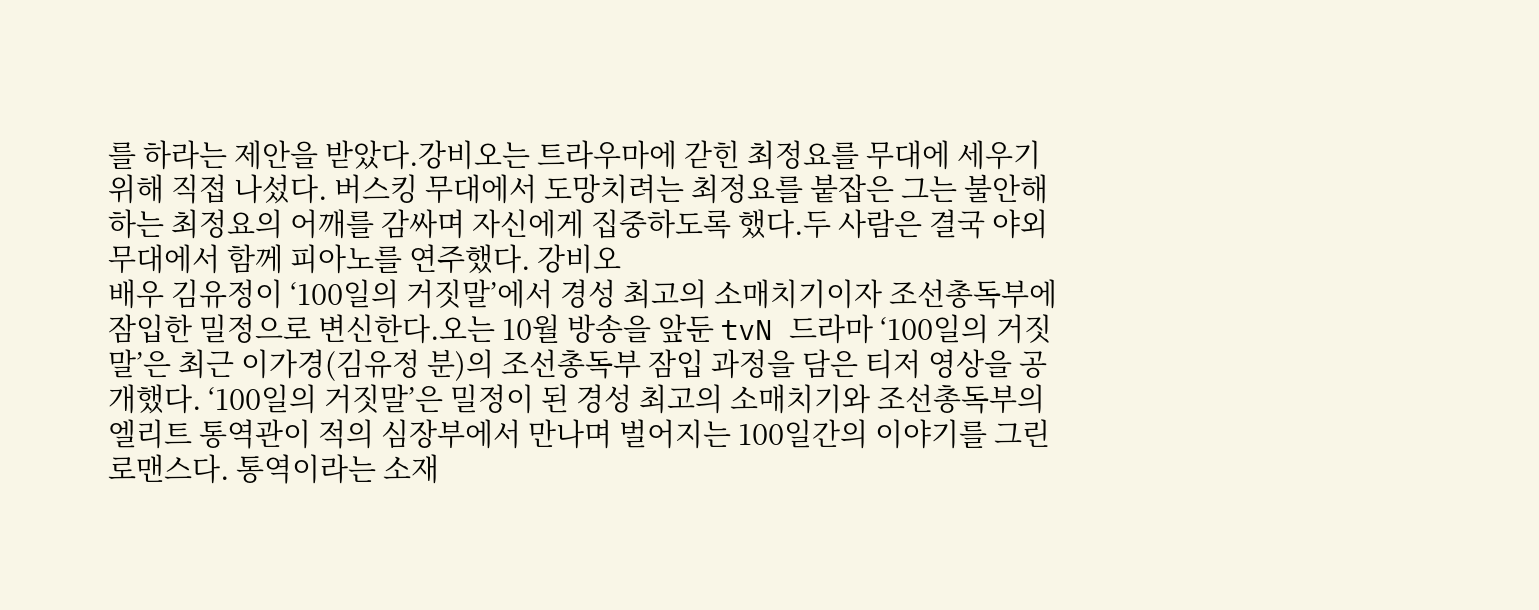를 하라는 제안을 받았다.강비오는 트라우마에 갇힌 최정요를 무대에 세우기 위해 직접 나섰다. 버스킹 무대에서 도망치려는 최정요를 붙잡은 그는 불안해하는 최정요의 어깨를 감싸며 자신에게 집중하도록 했다.두 사람은 결국 야외무대에서 함께 피아노를 연주했다. 강비오
배우 김유정이 ‘100일의 거짓말’에서 경성 최고의 소매치기이자 조선총독부에 잠입한 밀정으로 변신한다.오는 10월 방송을 앞둔 tvN 드라마 ‘100일의 거짓말’은 최근 이가경(김유정 분)의 조선총독부 잠입 과정을 담은 티저 영상을 공개했다. ‘100일의 거짓말’은 밀정이 된 경성 최고의 소매치기와 조선총독부의 엘리트 통역관이 적의 심장부에서 만나며 벌어지는 100일간의 이야기를 그린 로맨스다. 통역이라는 소재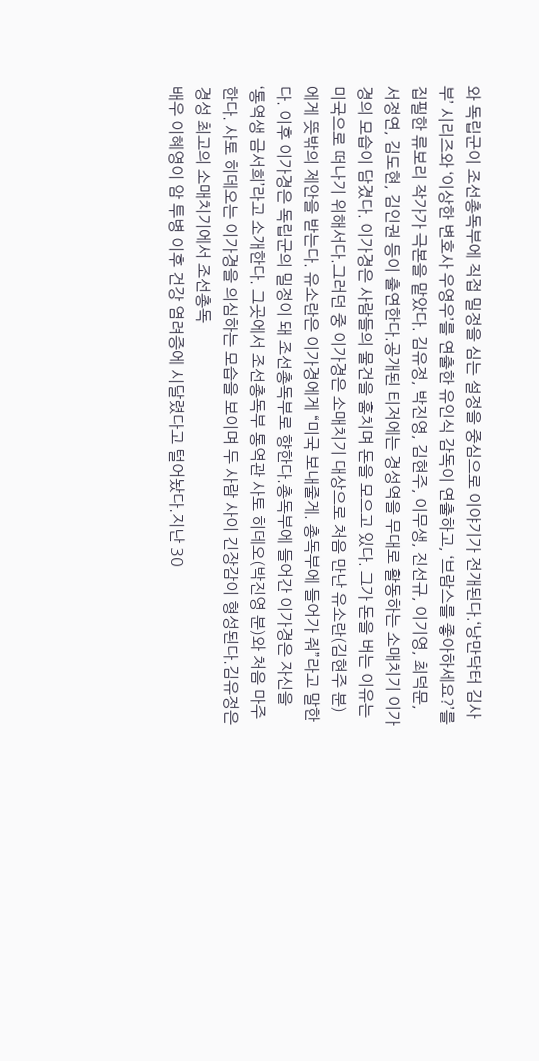와 독립군이 조선총독부에 직접 밀정을 심는 설정을 중심으로 이야기가 전개된다.‘낭만닥터 김사부’ 시리즈와 ‘이상한 변호사 우영우’를 연출한 유인식 감독이 연출하고, ‘브람스를 좋아하세요?’를 집필한 류보리 작가가 극본을 맡았다. 김유정, 박진영, 김현주, 이무생, 진선규, 이기영, 최덕문, 서정연, 김도현, 김인권 등이 출연한다.공개된 티저에는 경성역을 무대로 활동하는 소매치기 이가경의 모습이 담겼다. 이가경은 사람들의 물건을 훔치며 돈을 모으고 있다. 그가 돈을 버는 이유는 미국으로 떠나기 위해서다.그러던 중 이가경은 소매치기 대상으로 처음 만난 유소란(김현주 분)에게 뜻밖의 제안을 받는다. 유소란은 이가경에게 “미국 보내줄게. 총독부에 들어가 줘”라고 말한다. 이후 이가경은 독립군의 밀정이 돼 조선총독부로 향한다.총독부에 들어간 이가경은 자신을 ‘통역생 금서희’라고 소개한다. 그곳에서 조선총독부 통역관 사토 히데오(박진영 분)와 처음 마주한다. 사토 히데오는 이가경을 의심하는 모습을 보이며 두 사람 사이 긴장감이 형성된다.김유정은 경성 최고의 소매치기에서 조선총독
배우 이혜영이 암 투병 이후 건강 염려증에 시달렸다고 털어놨다.지난 30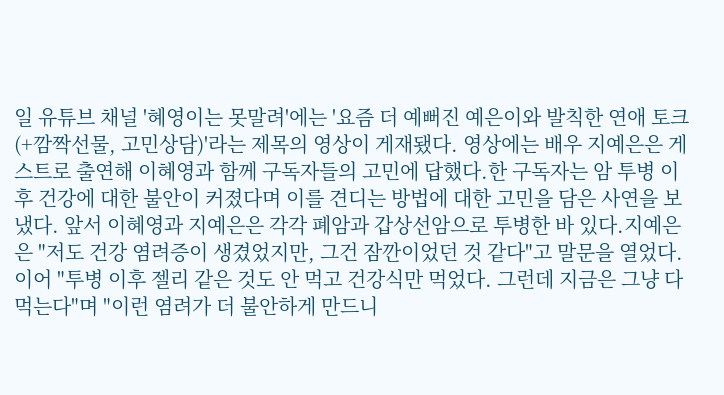일 유튜브 채널 '혜영이는 못말려'에는 '요즘 더 예뻐진 예은이와 발칙한 연애 토크 (+깜짝선물, 고민상담)'라는 제목의 영상이 게재됐다. 영상에는 배우 지예은은 게스트로 출연해 이혜영과 함께 구독자들의 고민에 답했다.한 구독자는 암 투병 이후 건강에 대한 불안이 커졌다며 이를 견디는 방법에 대한 고민을 담은 사연을 보냈다. 앞서 이혜영과 지예은은 각각 폐암과 갑상선암으로 투병한 바 있다.지예은은 "저도 건강 염려증이 생겼었지만, 그건 잠깐이었던 것 같다"고 말문을 열었다. 이어 "투병 이후 젤리 같은 것도 안 먹고 건강식만 먹었다. 그런데 지금은 그냥 다 먹는다"며 "이런 염려가 더 불안하게 만드니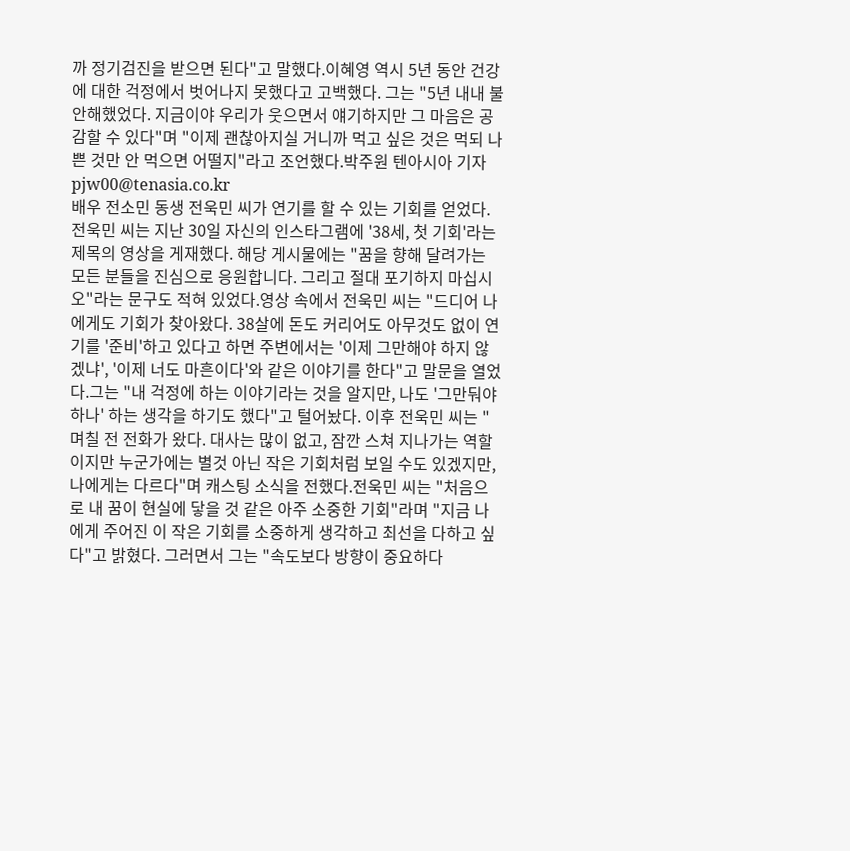까 정기검진을 받으면 된다"고 말했다.이혜영 역시 5년 동안 건강에 대한 걱정에서 벗어나지 못했다고 고백했다. 그는 "5년 내내 불안해했었다. 지금이야 우리가 웃으면서 얘기하지만 그 마음은 공감할 수 있다"며 "이제 괜찮아지실 거니까 먹고 싶은 것은 먹되 나쁜 것만 안 먹으면 어떨지"라고 조언했다.박주원 텐아시아 기자 pjw00@tenasia.co.kr
배우 전소민 동생 전욱민 씨가 연기를 할 수 있는 기회를 얻었다.전욱민 씨는 지난 30일 자신의 인스타그램에 '38세, 첫 기회'라는 제목의 영상을 게재했다. 해당 게시물에는 "꿈을 향해 달려가는 모든 분들을 진심으로 응원합니다. 그리고 절대 포기하지 마십시오"라는 문구도 적혀 있었다.영상 속에서 전욱민 씨는 "드디어 나에게도 기회가 찾아왔다. 38살에 돈도 커리어도 아무것도 없이 연기를 '준비'하고 있다고 하면 주변에서는 '이제 그만해야 하지 않겠냐', '이제 너도 마흔이다'와 같은 이야기를 한다"고 말문을 열었다.그는 "내 걱정에 하는 이야기라는 것을 알지만, 나도 '그만둬야 하나' 하는 생각을 하기도 했다"고 털어놨다. 이후 전욱민 씨는 "며칠 전 전화가 왔다. 대사는 많이 없고, 잠깐 스쳐 지나가는 역할이지만 누군가에는 별것 아닌 작은 기회처럼 보일 수도 있겠지만, 나에게는 다르다"며 캐스팅 소식을 전했다.전욱민 씨는 "처음으로 내 꿈이 현실에 닿을 것 같은 아주 소중한 기회"라며 "지금 나에게 주어진 이 작은 기회를 소중하게 생각하고 최선을 다하고 싶다"고 밝혔다. 그러면서 그는 "속도보다 방향이 중요하다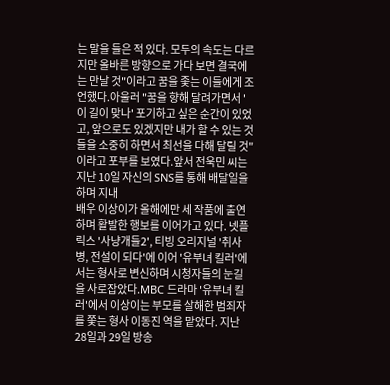는 말을 들은 적 있다. 모두의 속도는 다르지만 올바른 방향으로 가다 보면 결국에는 만날 것"이라고 꿈을 좇는 이들에게 조언했다.아울러 "꿈을 향해 달려가면서 '이 길이 맞나' 포기하고 싶은 순간이 있었고, 앞으로도 있겠지만 내가 할 수 있는 것들을 소중히 하면서 최선을 다해 달릴 것"이라고 포부를 보였다.앞서 전욱민 씨는 지난 10일 자신의 SNS를 통해 배달일을 하며 지내
배우 이상이가 올해에만 세 작품에 출연하며 활발한 행보를 이어가고 있다. 넷플릭스 '사냥개들2', 티빙 오리지널 '취사병, 전설이 되다'에 이어 '유부녀 킬러'에서는 형사로 변신하며 시청자들의 눈길을 사로잡았다.MBC 드라마 '유부녀 킬러'에서 이상이는 부모를 살해한 범죄자를 쫓는 형사 이동진 역을 맡았다. 지난 28일과 29일 방송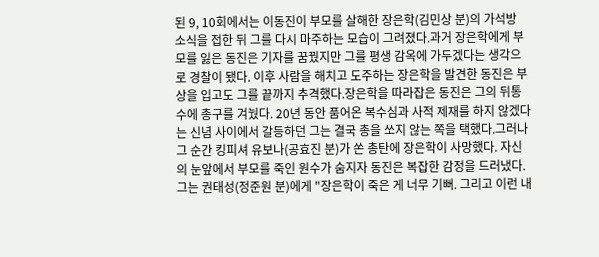된 9, 10회에서는 이동진이 부모를 살해한 장은학(김민상 분)의 가석방 소식을 접한 뒤 그를 다시 마주하는 모습이 그려졌다.과거 장은학에게 부모를 잃은 동진은 기자를 꿈꿨지만 그를 평생 감옥에 가두겠다는 생각으로 경찰이 됐다. 이후 사람을 해치고 도주하는 장은학을 발견한 동진은 부상을 입고도 그를 끝까지 추격했다.장은학을 따라잡은 동진은 그의 뒤통수에 총구를 겨눴다. 20년 동안 품어온 복수심과 사적 제재를 하지 않겠다는 신념 사이에서 갈등하던 그는 결국 총을 쏘지 않는 쪽을 택했다.그러나 그 순간 킹피셔 유보나(공효진 분)가 쏜 총탄에 장은학이 사망했다. 자신의 눈앞에서 부모를 죽인 원수가 숨지자 동진은 복잡한 감정을 드러냈다. 그는 권태성(정준원 분)에게 "장은학이 죽은 게 너무 기뻐. 그리고 이런 내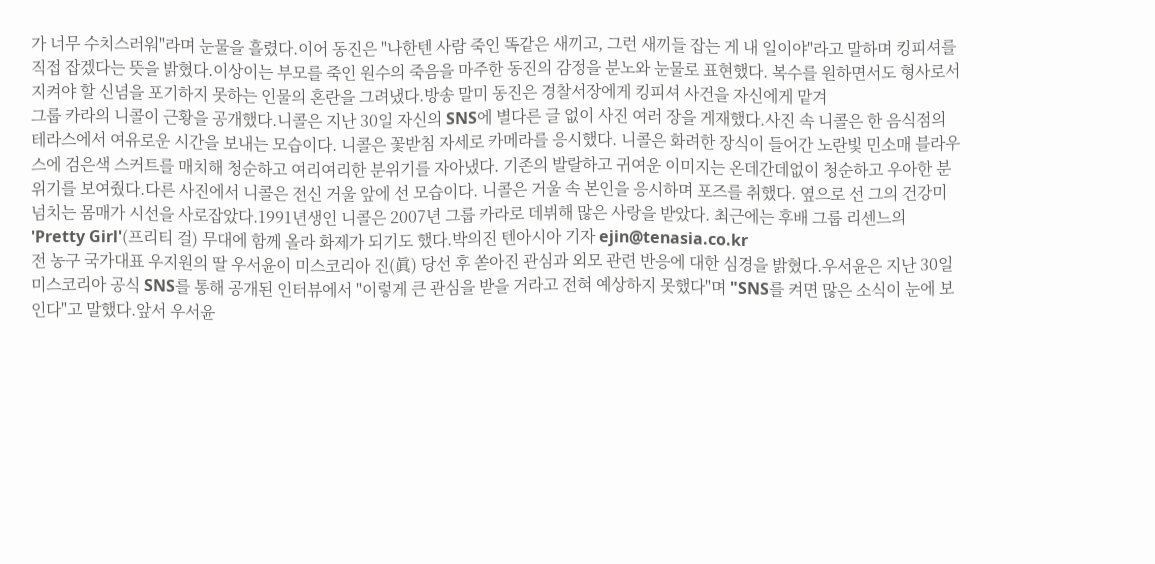가 너무 수치스러워"라며 눈물을 흘렸다.이어 동진은 "나한텐 사람 죽인 똑같은 새끼고, 그런 새끼들 잡는 게 내 일이야"라고 말하며 킹피셔를 직접 잡겠다는 뜻을 밝혔다.이상이는 부모를 죽인 원수의 죽음을 마주한 동진의 감정을 분노와 눈물로 표현했다. 복수를 원하면서도 형사로서 지켜야 할 신념을 포기하지 못하는 인물의 혼란을 그려냈다.방송 말미 동진은 경찰서장에게 킹피셔 사건을 자신에게 맡겨
그룹 카라의 니콜이 근황을 공개했다.니콜은 지난 30일 자신의 SNS에 별다른 글 없이 사진 여러 장을 게재했다.사진 속 니콜은 한 음식점의 테라스에서 여유로운 시간을 보내는 모습이다. 니콜은 꽃받침 자세로 카메라를 응시했다. 니콜은 화려한 장식이 들어간 노란빛 민소매 블라우스에 검은색 스커트를 매치해 청순하고 여리여리한 분위기를 자아냈다. 기존의 발랄하고 귀여운 이미지는 온데간데없이 청순하고 우아한 분위기를 보여줬다.다른 사진에서 니콜은 전신 거울 앞에 선 모습이다. 니콜은 거울 속 본인을 응시하며 포즈를 취했다. 옆으로 선 그의 건강미 넘치는 몸매가 시선을 사로잡았다.1991년생인 니콜은 2007년 그룹 카라로 데뷔해 많은 사랑을 받았다. 최근에는 후배 그룹 리센느의 'Pretty Girl'(프리티 걸) 무대에 함께 올라 화제가 되기도 했다.박의진 텐아시아 기자 ejin@tenasia.co.kr
전 농구 국가대표 우지원의 딸 우서윤이 미스코리아 진(眞) 당선 후 쏟아진 관심과 외모 관련 반응에 대한 심경을 밝혔다.우서윤은 지난 30일 미스코리아 공식 SNS를 통해 공개된 인터뷰에서 "이렇게 큰 관심을 받을 거라고 전혀 예상하지 못했다"며 "SNS를 켜면 많은 소식이 눈에 보인다"고 말했다.앞서 우서윤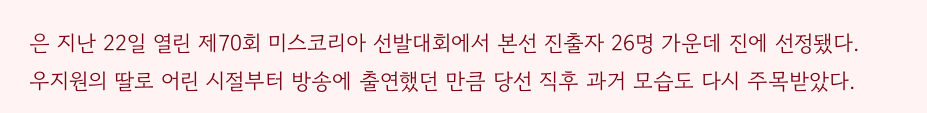은 지난 22일 열린 제70회 미스코리아 선발대회에서 본선 진출자 26명 가운데 진에 선정됐다. 우지원의 딸로 어린 시절부터 방송에 출연했던 만큼 당선 직후 과거 모습도 다시 주목받았다.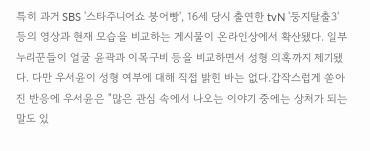특히 과거 SBS '스타주니어쇼 붕어빵', 16세 당시 출연한 tvN '둥지탈출3' 등의 영상과 현재 모습을 비교하는 게시물이 온라인상에서 확산됐다. 일부 누리꾼들이 얼굴 윤곽과 이목구비 등을 비교하면서 성형 의혹까지 제기됐다. 다만 우서윤이 성형 여부에 대해 직접 밝힌 바는 없다.갑작스럽게 쏟아진 반응에 우서윤은 "많은 관심 속에서 나오는 이야기 중에는 상처가 되는 말도 있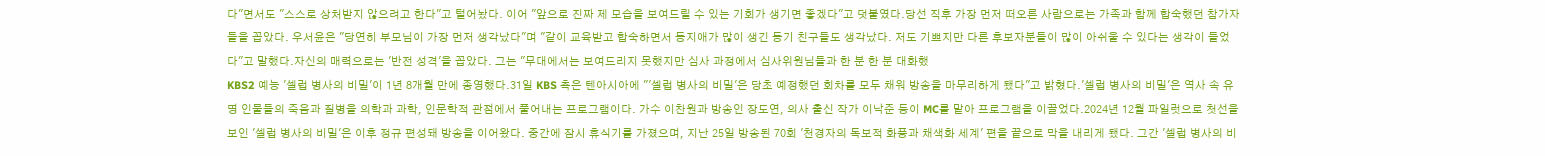다"면서도 "스스로 상처받지 않으려고 한다"고 털어놨다. 이어 "앞으로 진짜 제 모습을 보여드릴 수 있는 기회가 생기면 좋겠다"고 덧붙였다.당선 직후 가장 먼저 떠오른 사람으로는 가족과 함께 합숙했던 참가자들을 꼽았다. 우서윤은 "당연히 부모님이 가장 먼저 생각났다"며 "같이 교육받고 합숙하면서 동지애가 많이 생긴 동기 친구들도 생각났다. 저도 기쁘지만 다른 후보자분들이 많이 아쉬울 수 있다는 생각이 들었다"고 말했다.자신의 매력으로는 '반전 성격'을 꼽았다. 그는 "무대에서는 보여드리지 못했지만 심사 과정에서 심사위원님들과 한 분 한 분 대화했
KBS2 예능 '셀럽 병사의 비밀'이 1년 8개월 만에 종영했다.31일 KBS 측은 텐아시아에 "'셀럽 병사의 비밀'은 당초 예정했던 회차를 모두 채워 방송을 마무리하게 됐다"고 밝혔다.'셀럽 병사의 비밀'은 역사 속 유명 인물들의 죽음과 질병을 의학과 과학, 인문학적 관점에서 풀어내는 프로그램이다. 가수 이찬원과 방송인 장도연, 의사 출신 작가 이낙준 등이 MC를 맡아 프로그램을 이끌었다.2024년 12월 파일럿으로 첫선을 보인 '셀럽 병사의 비밀'은 이후 정규 편성돼 방송을 이어왔다. 중간에 잠시 휴식기를 가졌으며, 지난 25일 방송된 70회 '천경자의 독보적 화풍과 채색화 세계' 편을 끝으로 막을 내리게 됐다. 그간 '셀럽 병사의 비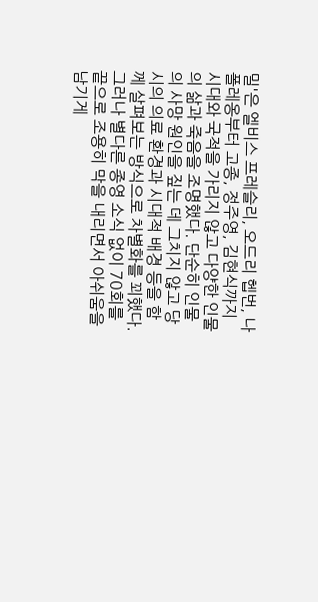밀'은 엘비스 프레슬리, 오드리 헵번, 나폴레옹부터 고종, 정주영, 김현식까지 시대와 국적을 가리지 않고 다양한 인물의 삶과 죽음을 조명했다. 단순히 인물의 사망 원인을 짚는 데 그치지 않고 당시의 의료 환경과 시대적 배경 등을 함께 살펴보는 방식으로 차별화를 꾀했다. 그러나 별다른 종영 소식 없이 70회를 끝으로 조용히 막을 내리면서 아쉬움을 남기게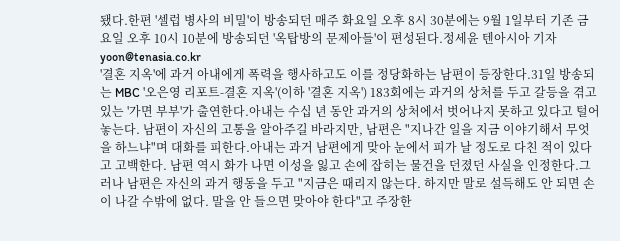됐다.한편 '셀럽 병사의 비밀'이 방송되던 매주 화요일 오후 8시 30분에는 9월 1일부터 기존 금요일 오후 10시 10분에 방송되던 '옥탑방의 문제아들'이 편성된다.정세윤 텐아시아 기자 yoon@tenasia.co.kr
'결혼 지옥'에 과거 아내에게 폭력을 행사하고도 이를 정당화하는 남편이 등장한다.31일 방송되는 MBC '오은영 리포트-결혼 지옥'(이하 '결혼 지옥') 183회에는 과거의 상처를 두고 갈등을 겪고 있는 '가면 부부'가 출연한다.아내는 수십 년 동안 과거의 상처에서 벗어나지 못하고 있다고 털어놓는다. 남편이 자신의 고통을 알아주길 바라지만, 남편은 "지나간 일을 지금 이야기해서 무엇을 하느냐"며 대화를 피한다.아내는 과거 남편에게 맞아 눈에서 피가 날 정도로 다친 적이 있다고 고백한다. 남편 역시 화가 나면 이성을 잃고 손에 잡히는 물건을 던졌던 사실을 인정한다.그러나 남편은 자신의 과거 행동을 두고 "지금은 때리지 않는다. 하지만 말로 설득해도 안 되면 손이 나갈 수밖에 없다. 말을 안 들으면 맞아야 한다"고 주장한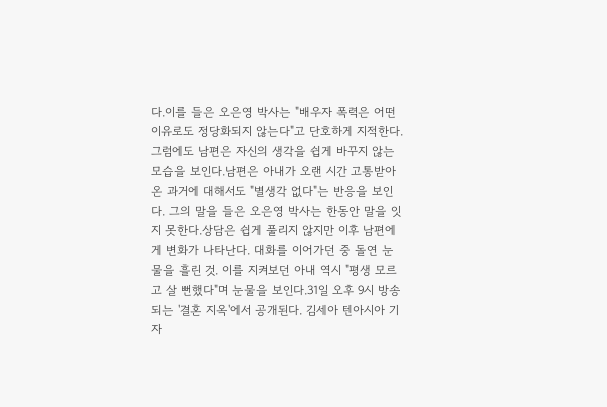다.이를 들은 오은영 박사는 "배우자 폭력은 어떤 이유로도 정당화되지 않는다"고 단호하게 지적한다. 그럼에도 남편은 자신의 생각을 쉽게 바꾸지 않는 모습을 보인다.남편은 아내가 오랜 시간 고통받아온 과거에 대해서도 "별생각 없다"는 반응을 보인다. 그의 말을 들은 오은영 박사는 한동안 말을 잇지 못한다.상담은 쉽게 풀리지 않지만 이후 남편에게 변화가 나타난다. 대화를 이어가던 중 돌연 눈물을 흘린 것. 이를 지켜보던 아내 역시 "평생 모르고 살 뻔했다"며 눈물을 보인다.31일 오후 9시 방송되는 '결혼 지옥'에서 공개된다. 김세아 텐아시아 기자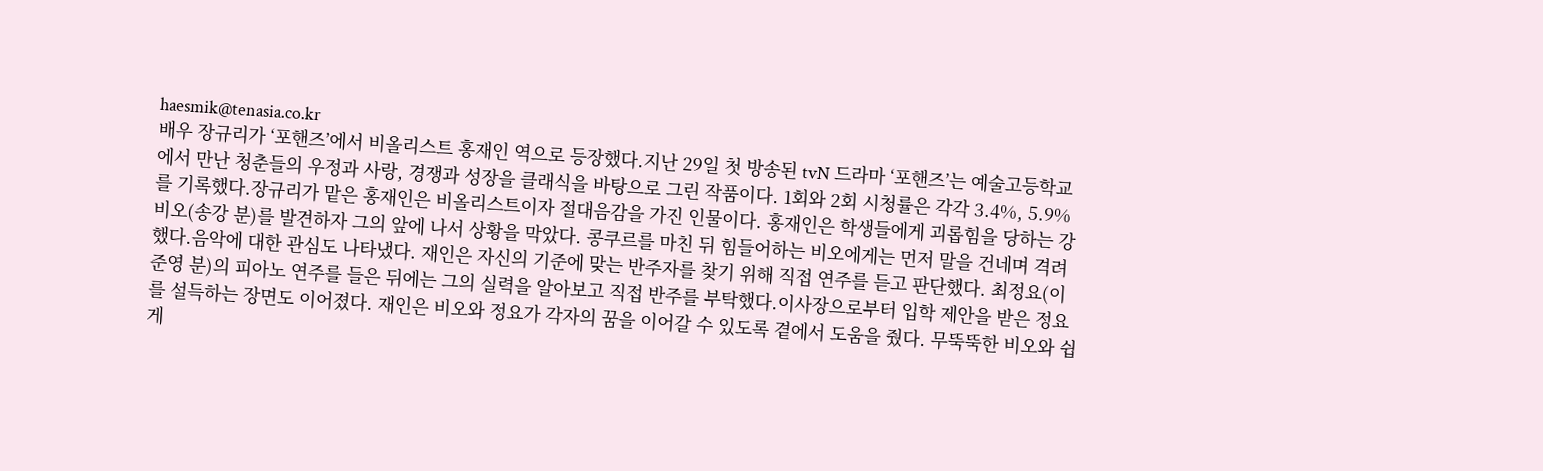haesmik@tenasia.co.kr
배우 장규리가 ‘포핸즈’에서 비올리스트 홍재인 역으로 등장했다.지난 29일 첫 방송된 tvN 드라마 ‘포핸즈’는 예술고등학교에서 만난 청춘들의 우정과 사랑, 경쟁과 성장을 클래식을 바탕으로 그린 작품이다. 1회와 2회 시청률은 각각 3.4%, 5.9%를 기록했다.장규리가 맡은 홍재인은 비올리스트이자 절대음감을 가진 인물이다. 홍재인은 학생들에게 괴롭힘을 당하는 강비오(송강 분)를 발견하자 그의 앞에 나서 상황을 막았다. 콩쿠르를 마친 뒤 힘들어하는 비오에게는 먼저 말을 건네며 격려했다.음악에 대한 관심도 나타냈다. 재인은 자신의 기준에 맞는 반주자를 찾기 위해 직접 연주를 듣고 판단했다. 최정요(이준영 분)의 피아노 연주를 들은 뒤에는 그의 실력을 알아보고 직접 반주를 부탁했다.이사장으로부터 입학 제안을 받은 정요를 설득하는 장면도 이어졌다. 재인은 비오와 정요가 각자의 꿈을 이어갈 수 있도록 곁에서 도움을 줬다. 무뚝뚝한 비오와 쉽게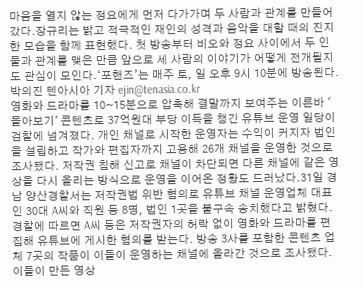마음을 열지 않는 정요에게 먼저 다가가며 두 사람과 관계를 만들어갔다.장규리는 밝고 적극적인 재인의 성격과 음악을 대할 때의 진지한 모습을 함께 표현했다. 첫 방송부터 비오와 정요 사이에서 두 인물과 관계를 맺은 만큼 앞으로 세 사람의 이야기가 어떻게 전개될지도 관심이 모인다.‘포핸즈’는 매주 토, 일 오후 9시 10분에 방송된다.박의진 텐아시아 기자 ejin@tenasia.co.kr
영화와 드라마를 10~15분으로 압축해 결말까지 보여주는 이른바 '몰아보기' 콘텐츠로 37억원대 부당 이득을 챙긴 유튜브 운영 일당이 검찰에 넘겨졌다. 개인 채널로 시작한 운영자는 수익이 커지자 법인을 설립하고 작가와 편집자까지 고용해 26개 채널을 운영한 것으로 조사됐다. 저작권 침해 신고로 채널이 차단되면 다른 채널에 같은 영상을 다시 올리는 방식으로 운영을 이어온 정황도 드러났다.31일 경남 양산경찰서는 저작권법 위반 혐의로 유튜브 채널 운영업체 대표인 30대 A씨와 직원 등 8명, 법인 1곳을 불구속 송치했다고 밝혔다.경찰에 따르면 A씨 등은 저작권자의 허락 없이 영화와 드라마를 편집해 유튜브에 게시한 혐의를 받는다. 방송 3사를 포함한 콘텐츠 업체 7곳의 작품이 이들이 운영하는 채널에 올라간 것으로 조사됐다.이들이 만든 영상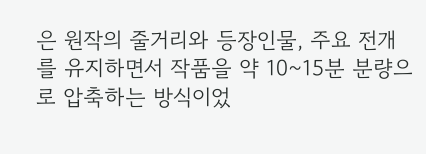은 원작의 줄거리와 등장인물, 주요 전개를 유지하면서 작품을 약 10~15분 분량으로 압축하는 방식이었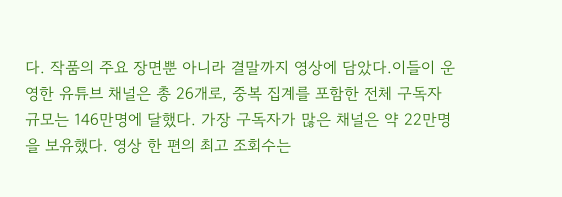다. 작품의 주요 장면뿐 아니라 결말까지 영상에 담았다.이들이 운영한 유튜브 채널은 총 26개로, 중복 집계를 포함한 전체 구독자 규모는 146만명에 달했다. 가장 구독자가 많은 채널은 약 22만명을 보유했다. 영상 한 편의 최고 조회수는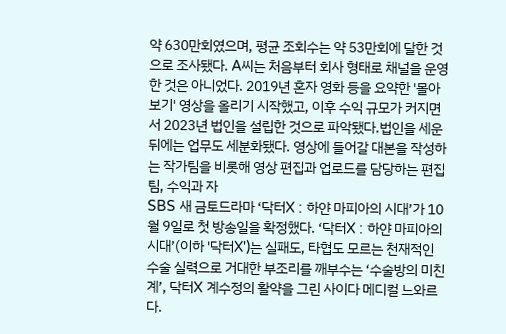약 630만회였으며, 평균 조회수는 약 53만회에 달한 것으로 조사됐다. A씨는 처음부터 회사 형태로 채널을 운영한 것은 아니었다. 2019년 혼자 영화 등을 요약한 '몰아보기' 영상을 올리기 시작했고, 이후 수익 규모가 커지면서 2023년 법인을 설립한 것으로 파악됐다.법인을 세운 뒤에는 업무도 세분화됐다. 영상에 들어갈 대본을 작성하는 작가팀을 비롯해 영상 편집과 업로드를 담당하는 편집팀, 수익과 자
SBS 새 금토드라마 ‘닥터X : 하얀 마피아의 시대’가 10월 9일로 첫 방송일을 확정했다. ‘닥터X : 하얀 마피아의 시대’(이하 '닥터X')는 실패도, 타협도 모르는 천재적인 수술 실력으로 거대한 부조리를 깨부수는 ‘수술방의 미친 계’, 닥터X 계수정의 활약을 그린 사이다 메디컬 느와르다.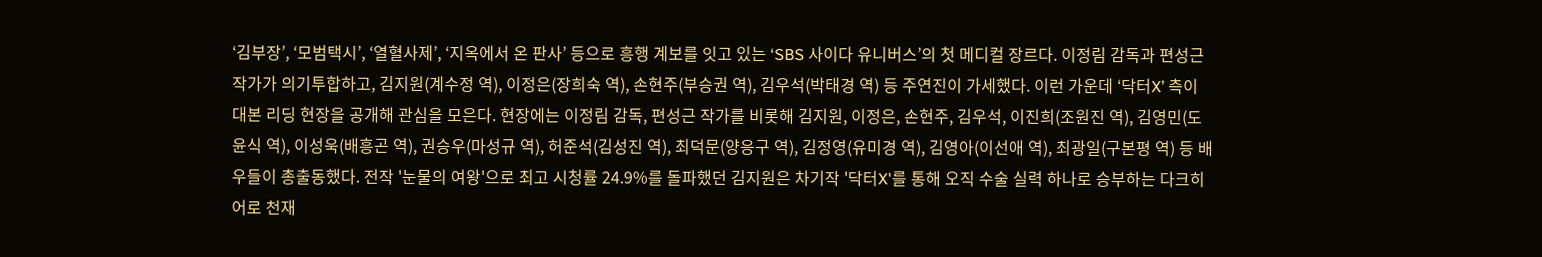‘김부장’, ‘모범택시’, ‘열혈사제’, ‘지옥에서 온 판사’ 등으로 흥행 계보를 잇고 있는 ‘SBS 사이다 유니버스’의 첫 메디컬 장르다. 이정림 감독과 편성근 작가가 의기투합하고, 김지원(계수정 역), 이정은(장희숙 역), 손현주(부승권 역), 김우석(박태경 역) 등 주연진이 가세했다. 이런 가운데 ‘닥터X’ 측이 대본 리딩 현장을 공개해 관심을 모은다. 현장에는 이정림 감독, 편성근 작가를 비롯해 김지원, 이정은, 손현주, 김우석, 이진희(조원진 역), 김영민(도윤식 역), 이성욱(배흥곤 역), 권승우(마성규 역), 허준석(김성진 역), 최덕문(양응구 역), 김정영(유미경 역), 김영아(이선애 역), 최광일(구본평 역) 등 배우들이 총출동했다. 전작 '눈물의 여왕'으로 최고 시청률 24.9%를 돌파했던 김지원은 차기작 '닥터X'를 통해 오직 수술 실력 하나로 승부하는 다크히어로 천재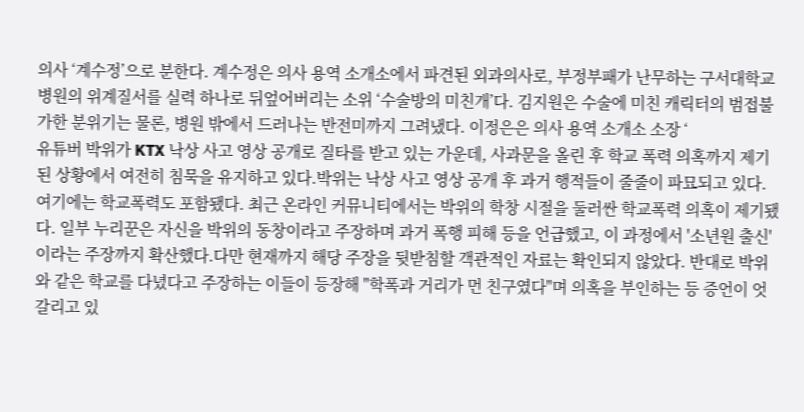의사 ‘계수정’으로 분한다. 계수정은 의사 용역 소개소에서 파견된 외과의사로, 부정부패가 난무하는 구서대학교병원의 위계질서를 실력 하나로 뒤엎어버리는 소위 ‘수술방의 미친개’다. 김지원은 수술에 미친 캐릭터의 범접불가한 분위기는 물론, 병원 밖에서 드러나는 반전미까지 그려냈다. 이정은은 의사 용역 소개소 소장 ‘
유튜버 박위가 KTX 낙상 사고 영상 공개로 질타를 받고 있는 가운데, 사과문을 올린 후 학교 폭력 의혹까지 제기된 상황에서 여전히 침묵을 유지하고 있다.박위는 낙상 사고 영상 공개 후 과거 행적들이 줄줄이 파묘되고 있다. 여기에는 학교폭력도 포함됐다. 최근 온라인 커뮤니티에서는 박위의 학창 시절을 둘러싼 학교폭력 의혹이 제기됐다. 일부 누리꾼은 자신을 박위의 동창이라고 주장하며 과거 폭행 피해 등을 언급했고, 이 과정에서 '소년원 출신'이라는 주장까지 확산했다.다만 현재까지 해당 주장을 뒷받침할 객관적인 자료는 확인되지 않았다. 반대로 박위와 같은 학교를 다녔다고 주장하는 이들이 등장해 "학폭과 거리가 먼 친구였다"며 의혹을 부인하는 등 증언이 엇갈리고 있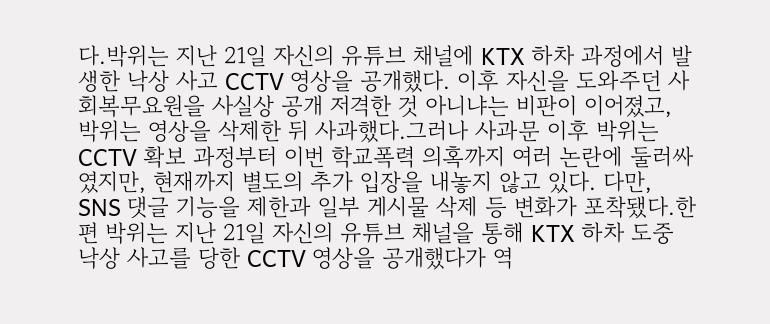다.박위는 지난 21일 자신의 유튜브 채널에 KTX 하차 과정에서 발생한 낙상 사고 CCTV 영상을 공개했다. 이후 자신을 도와주던 사회복무요원을 사실상 공개 저격한 것 아니냐는 비판이 이어졌고, 박위는 영상을 삭제한 뒤 사과했다.그러나 사과문 이후 박위는 CCTV 확보 과정부터 이번 학교폭력 의혹까지 여러 논란에 둘러싸였지만, 현재까지 별도의 추가 입장을 내놓지 않고 있다. 다만, SNS 댓글 기능을 제한과 일부 게시물 삭제 등 변화가 포착됐다.한편 박위는 지난 21일 자신의 유튜브 채널을 통해 KTX 하차 도중 낙상 사고를 당한 CCTV 영상을 공개했다가 역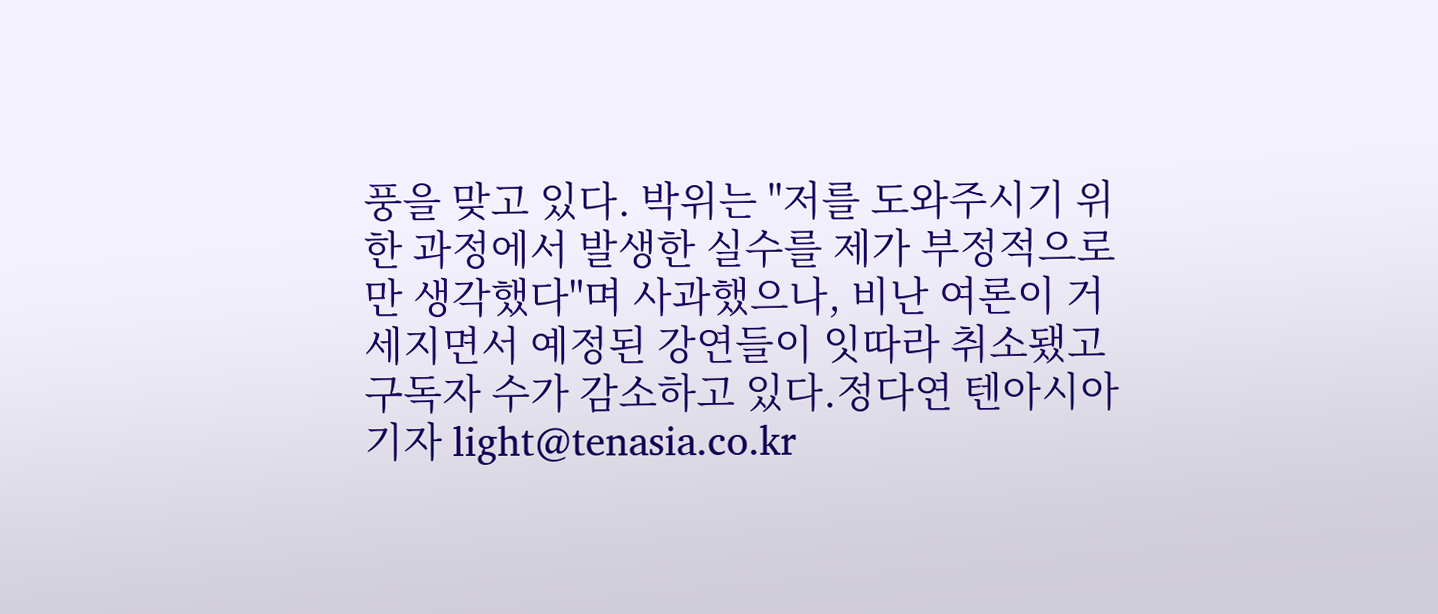풍을 맞고 있다. 박위는 "저를 도와주시기 위한 과정에서 발생한 실수를 제가 부정적으로만 생각했다"며 사과했으나, 비난 여론이 거세지면서 예정된 강연들이 잇따라 취소됐고 구독자 수가 감소하고 있다.정다연 텐아시아 기자 light@tenasia.co.kr